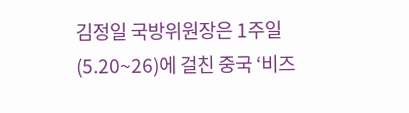김정일 국방위원장은 1주일(5.20~26)에 걸친 중국 ‘비즈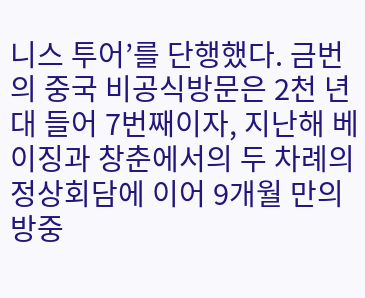니스 투어’를 단행했다. 금번의 중국 비공식방문은 2천 년대 들어 7번째이자, 지난해 베이징과 창춘에서의 두 차례의 정상회담에 이어 9개월 만의 방중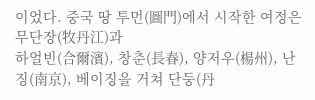이었다. 중국 땅 투먼(圖門)에서 시작한 여정은 무단장(牧丹江)과
하얼빈(合爾濱), 창춘(長春), 양저우(楊州), 난징(南京), 베이징을 거쳐 단둥(丹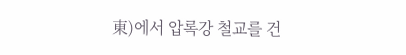東)에서 압록강 철교를 건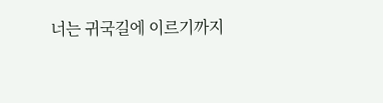너는 귀국길에 이르기까지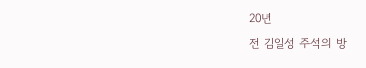20년
전 김일성 주석의 방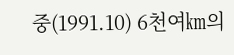중(1991.10) 6천여㎞의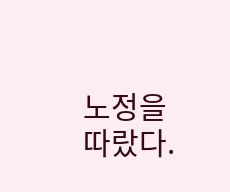노정을 따랐다.